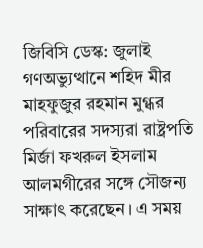জিবিসি ডেস্ক: জুলাই গণঅভ্যুত্থানে শহিদ মীর মাহফুজুর রহমান মুগ্ধর পরিবারের সদস্যরা রাষ্ট্রপতি মির্জা ফখরুল ইসলাম আলমগীরের সঙ্গে সৌজন্য সাক্ষাৎ করেছেন। এ সময়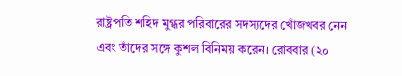রাষ্ট্রপতি শহিদ মুগ্ধর পরিবারের সদস্যদের খোঁজখবর নেন এবং তাঁদের সঙ্গে কুশল বিনিময় করেন। রোববার (২০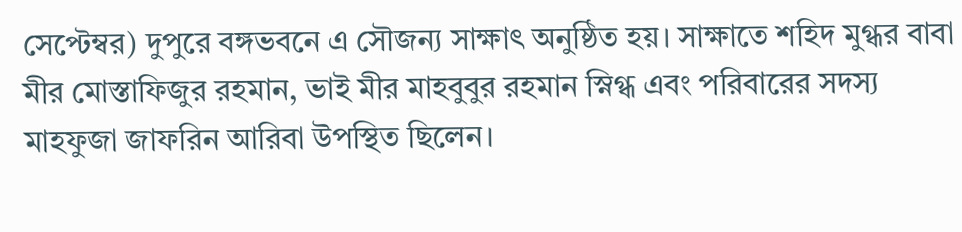সেপ্টেম্বর) দুপুরে বঙ্গভবনে এ সৌজন্য সাক্ষাৎ অনুষ্ঠিত হয়। সাক্ষাতে শহিদ মুগ্ধর বাবা মীর মোস্তাফিজুর রহমান, ভাই মীর মাহবুবুর রহমান স্নিগ্ধ এবং পরিবারের সদস্য মাহফুজা জাফরিন আরিবা উপস্থিত ছিলেন।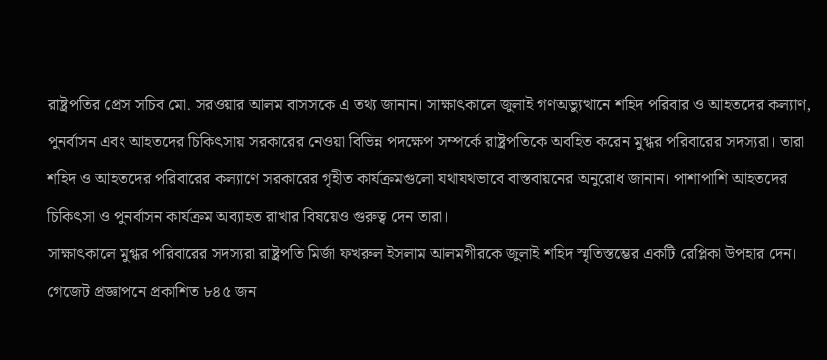রাষ্ট্রপতির প্রেস সচিব মো. সরওয়ার আলম বাসসকে এ তথ্য জানান। সাক্ষাৎকালে জুলাই গণঅভ্যুত্থানে শহিদ পরিবার ও আহতদের কল্যাণ, পুনর্বাসন এবং আহতদের চিকিৎসায় সরকারের নেওয়া বিভিন্ন পদক্ষেপ সম্পর্কে রাষ্ট্রপতিকে অবহিত করেন মুগ্ধর পরিবারের সদস্যরা। তারা শহিদ ও আহতদের পরিবারের কল্যাণে সরকারের গৃহীত কার্যক্রমগুলো যথাযথভাবে বাস্তবায়নের অনুরোধ জানান। পাশাপাশি আহতদের চিকিৎসা ও পুনর্বাসন কার্যক্রম অব্যাহত রাখার বিষয়েও গুরুত্ব দেন তারা।
সাক্ষাৎকালে মুগ্ধর পরিবারের সদস্যরা রাষ্ট্রপতি মির্জা ফখরুল ইসলাম আলমগীরকে জুলাই শহিদ স্মৃতিস্তম্ভের একটি রেপ্লিকা উপহার দেন। গেজেট প্রজ্ঞাপনে প্রকাশিত ৮৪৫ জন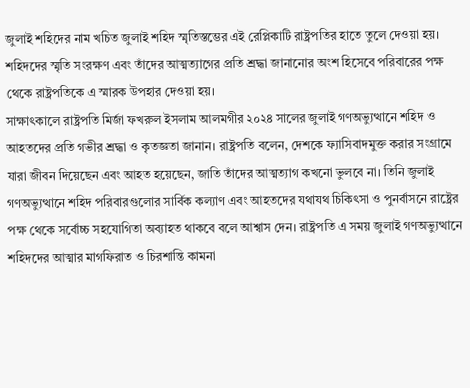জুলাই শহিদের নাম খচিত জুলাই শহিদ স্মৃতিস্তম্ভের এই রেপ্লিকাটি রাষ্ট্রপতির হাতে তুলে দেওয়া হয়। শহিদদের স্মৃতি সংরক্ষণ এবং তাঁদের আত্মত্যাগের প্রতি শ্রদ্ধা জানানোর অংশ হিসেবে পরিবারের পক্ষ থেকে রাষ্ট্রপতিকে এ স্মারক উপহার দেওয়া হয়।
সাক্ষাৎকালে রাষ্ট্রপতি মির্জা ফখরুল ইসলাম আলমগীর ২০২৪ সালের জুলাই গণঅভ্যুত্থানে শহিদ ও আহতদের প্রতি গভীর শ্রদ্ধা ও কৃতজ্ঞতা জানান। রাষ্ট্রপতি বলেন, দেশকে ফ্যাসিবাদমুক্ত করার সংগ্রামে যারা জীবন দিয়েছেন এবং আহত হয়েছেন, জাতি তাঁদের আত্মত্যাগ কখনো ভুলবে না। তিনি জুলাই গণঅভ্যুত্থানে শহিদ পরিবারগুলোর সার্বিক কল্যাণ এবং আহতদের যথাযথ চিকিৎসা ও পুনর্বাসনে রাষ্ট্রের পক্ষ থেকে সর্বোচ্চ সহযোগিতা অব্যাহত থাকবে বলে আশ্বাস দেন। রাষ্ট্রপতি এ সময় জুলাই গণঅভ্যুত্থানে শহিদদের আত্মার মাগফিরাত ও চিরশান্তি কামনা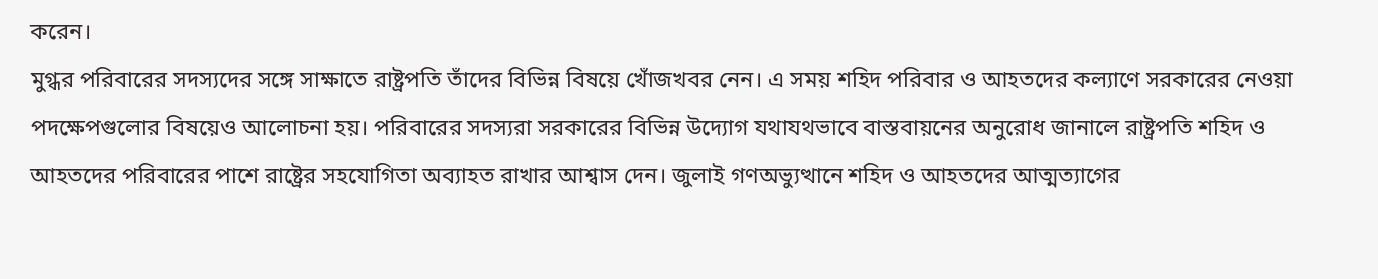করেন।
মুগ্ধর পরিবারের সদস্যদের সঙ্গে সাক্ষাতে রাষ্ট্রপতি তাঁদের বিভিন্ন বিষয়ে খোঁজখবর নেন। এ সময় শহিদ পরিবার ও আহতদের কল্যাণে সরকারের নেওয়া পদক্ষেপগুলোর বিষয়েও আলোচনা হয়। পরিবারের সদস্যরা সরকারের বিভিন্ন উদ্যোগ যথাযথভাবে বাস্তবায়নের অনুরোধ জানালে রাষ্ট্রপতি শহিদ ও আহতদের পরিবারের পাশে রাষ্ট্রের সহযোগিতা অব্যাহত রাখার আশ্বাস দেন। জুলাই গণঅভ্যুত্থানে শহিদ ও আহতদের আত্মত্যাগের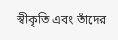স্বীকৃতি এবং তাঁদের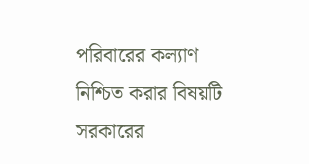পরিবারের কল্যাণ নিশ্চিত করার বিষয়টি সরকারের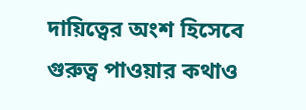দায়িত্বের অংশ হিসেবে গুরুত্ব পাওয়ার কথাও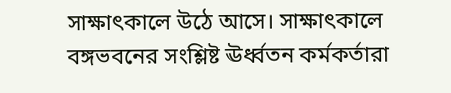সাক্ষাৎকালে উঠে আসে। সাক্ষাৎকালে বঙ্গভবনের সংশ্লিষ্ট ঊর্ধ্বতন কর্মকর্তারা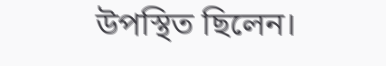উপস্থিত ছিলেন।